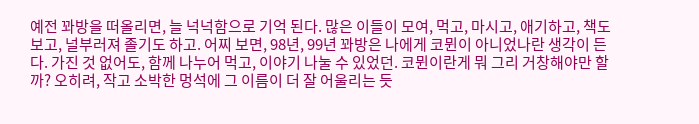예전 꽈방을 떠올리면, 늘 넉넉함으로 기억 된다. 많은 이들이 모여, 먹고, 마시고, 애기하고, 책도 보고, 널부러져 졸기도 하고. 어찌 보면, 98년, 99년 꽈방은 나에게 코뮌이 아니었나란 생각이 든다. 가진 것 없어도, 함께 나누어 먹고, 이야기 나눌 수 있었던. 코뮌이란게 뭐 그리 거창해야만 할까? 오히려, 작고 소박한 멍석에 그 이름이 더 잘 어울리는 듯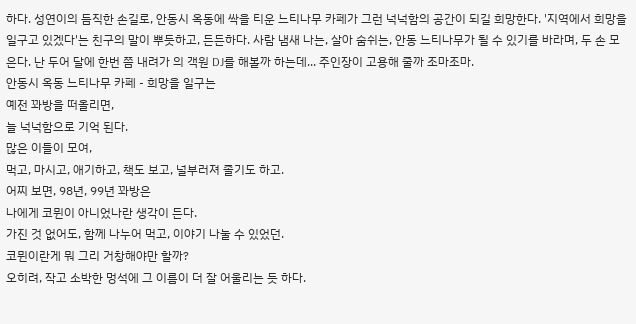하다. 성연이의 듬직한 손길로, 안동시 옥동에 싹을 티운 느티나무 카페가 그런 넉넉함의 공간이 되길 희망한다. '지역에서 희망을 일구고 있겠다'는 친구의 말이 뿌듯하고, 든든하다. 사람 냄새 나는, 살아 숨쉬는, 안동 느티나무가 될 수 있기를 바라며, 두 손 모은다. 난 두어 달에 한번 쯤 내려가 의 객원 DJ를 해볼까 하는데... 주인장이 고용해 줄까 조마조마.
안동시 옥동 느티나무 카페 - 희망을 일구는
예전 꽈방을 떠올리면,
늘 넉넉함으로 기억 된다.
많은 이들이 모여,
먹고, 마시고, 애기하고, 책도 보고, 널부러져 졸기도 하고.
어찌 보면, 98년, 99년 꽈방은
나에게 코뮌이 아니었나란 생각이 든다.
가진 것 없어도, 함께 나누어 먹고, 이야기 나눌 수 있었던.
코뮌이란게 뭐 그리 거창해야만 할까?
오히려, 작고 소박한 멍석에 그 이름이 더 잘 어울리는 듯 하다.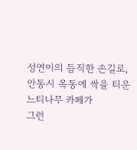성연이의 듬직한 손길로,
안동시 옥동에 싹을 티운 느티나무 카페가
그런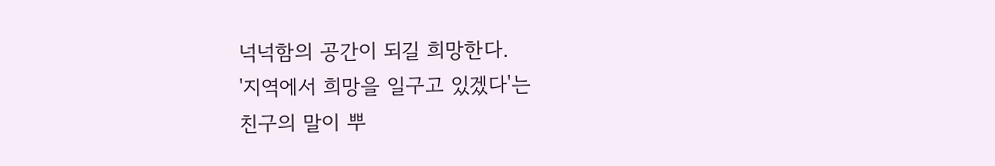넉넉함의 공간이 되길 희망한다.
'지역에서 희망을 일구고 있겠다'는
친구의 말이 뿌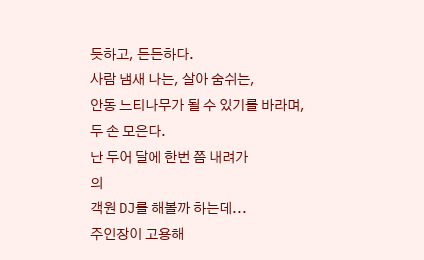듯하고, 든든하다.
사람 냄새 나는, 살아 숨쉬는,
안동 느티나무가 될 수 있기를 바라며, 두 손 모은다.
난 두어 달에 한번 쯤 내려가
의
객원 DJ를 해볼까 하는데...
주인장이 고용해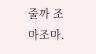줄까 조마조마.